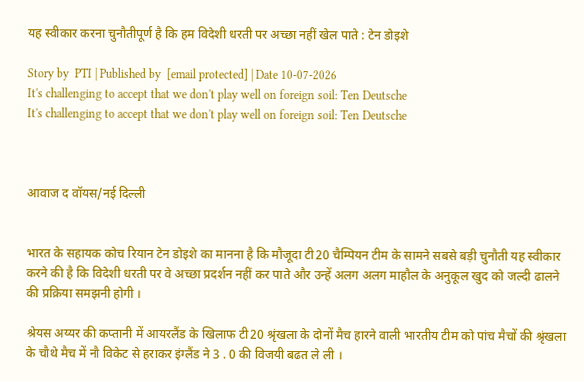यह स्वीकार करना चुनौतीपूर्ण है कि हम विदेशी धरती पर अच्छा नहीं खेल पाते : टेन डोइशे

Story by  PTI | Published by  [email protected] | Date 10-07-2026
It's challenging to accept that we don't play well on foreign soil: Ten Deutsche
It's challenging to accept that we don't play well on foreign soil: Ten Deutsche



आवाज द वॉयस/नई दिल्ली


भारत के सहायक कोच रियान टेन डोइशे का मानना है कि मौजूदा टी20 चैम्पियन टीम के सामने सबसे बड़ी चुनौती यह स्वीकार करने की है कि विदेशी धरती पर वे अच्छा प्रदर्शन नहीं कर पाते और उन्हें अलग अलग माहौल के अनुकूल खुद को जल्दी ढालने की प्रक्रिया समझनी होगी ।

श्रेयस अय्यर की कप्तानी में आयरलैंड के खिलाफ टी20 श्रृंखला के दोनों मैच हारने वाली भारतीय टीम को पांच मैचों की श्रृंखला के चौथे मैच में नौ विकेट से हराकर इंग्लैंड ने 3 . 0 की विजयी बढत ले ली ।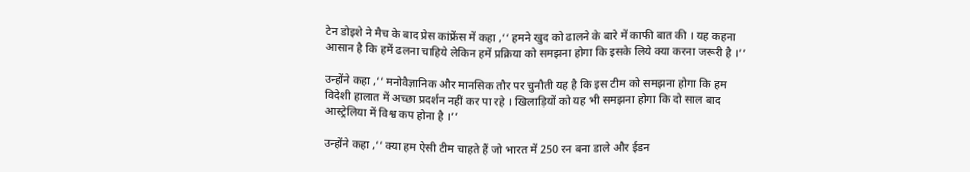टेन डोइशे ने मैच के बाद प्रेस कांफ्रेंस में कहा ,‘‘ हमने खुद को ढालने के बारे में काफी बात की । यह कहना आसान है कि हमें ढलना चाहिये लेकिन हमें प्रक्रिया को समझना होगा कि इसके लिये क्या करना जरूरी है ।’’

उन्होंने कहा ,‘‘ मनोवैज्ञानिक और मानसिक तौर पर चुनौती यह है कि इस टीम को समझना होगा कि हम विदेशी हालात में अच्छा प्रदर्शन नहीं कर पा रहे । खिलाड़ियों को यह भी समझना होगा कि दो साल बाद आस्ट्रेलिया में विश्व कप होना है ।’’

उन्होंने कहा ,‘‘ क्या हम ऐसी टीम चाहते हैं जो भारत में 250 रन बना डाले और ईडन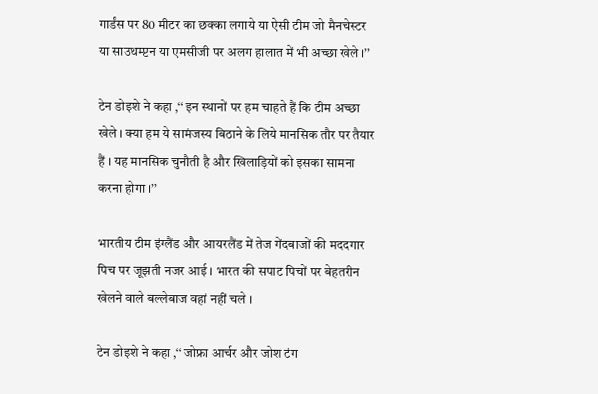गार्डंस पर 80 मीटर का छक्का लगाये या ऐसी टीम जो मैनचेस्टर या साउथम्प्टन या एमसीजी पर अलग हालात में भी अच्छा खेले ।’’

टेन डोइशे ने कहा ,‘‘ इन स्थानों पर हम चाहते हैं कि टीम अच्छा खेले । क्या हम ये सामंजस्य बिठाने के लिये मानसिक तौर पर तैयार हैं । यह मानसिक चुनौती है और खिलाड़ियों को इसका सामना करना होगा ।’’

भारतीय टीम इंग्लैंड और आयरलैंड में तेज गेंदबाजों की मददगार पिच पर जूझती नजर आई । भारत की सपाट पिचों पर बेहतरीन खेलने वाले बल्लेबाज वहां नहीं चले ।

टेन डोइशे ने कहा ,‘‘ जोफ्रा आर्चर और जोश टंग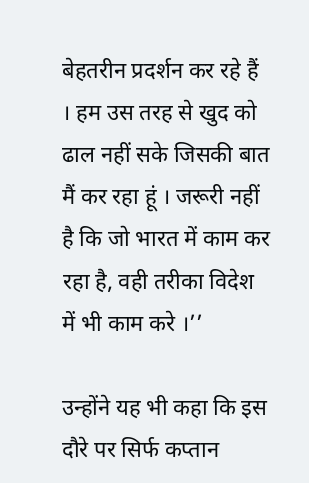बेहतरीन प्रदर्शन कर रहे हैं । हम उस तरह से खुद को ढाल नहीं सके जिसकी बात मैं कर रहा हूं । जरूरी नहीं है कि जो भारत में काम कर रहा है, वही तरीका विदेश में भी काम करे ।’’

उन्होंने यह भी कहा कि इस दौरे पर सिर्फ कप्तान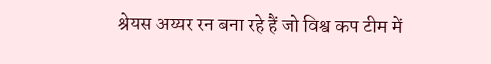श्रेयस अय्यर रन बना रहे हैं जो विश्व कप टीम में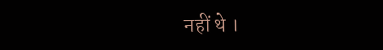नहीं थे ।